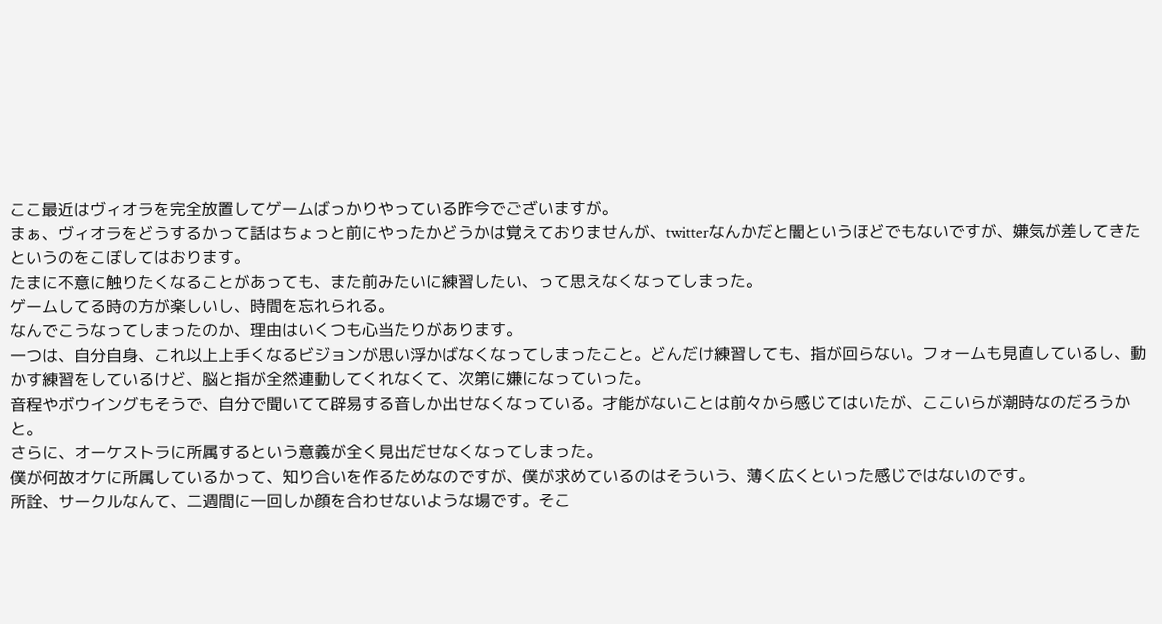ここ最近はヴィオラを完全放置してゲームばっかりやっている昨今でございますが。
まぁ、ヴィオラをどうするかって話はちょっと前にやったかどうかは覚えておりませんが、twitterなんかだと闇というほどでもないですが、嫌気が差してきたというのをこぼしてはおります。
たまに不意に触りたくなることがあっても、また前みたいに練習したい、って思えなくなってしまった。
ゲームしてる時の方が楽しいし、時間を忘れられる。
なんでこうなってしまったのか、理由はいくつも心当たりがあります。
一つは、自分自身、これ以上上手くなるビジョンが思い浮かばなくなってしまったこと。どんだけ練習しても、指が回らない。フォームも見直しているし、動かす練習をしているけど、脳と指が全然連動してくれなくて、次第に嫌になっていった。
音程やボウイングもそうで、自分で聞いてて辟易する音しか出せなくなっている。才能がないことは前々から感じてはいたが、ここいらが潮時なのだろうかと。
さらに、オーケストラに所属するという意義が全く見出だせなくなってしまった。
僕が何故オケに所属しているかって、知り合いを作るためなのですが、僕が求めているのはそういう、薄く広くといった感じではないのです。
所詮、サークルなんて、二週間に一回しか顔を合わせないような場です。そこ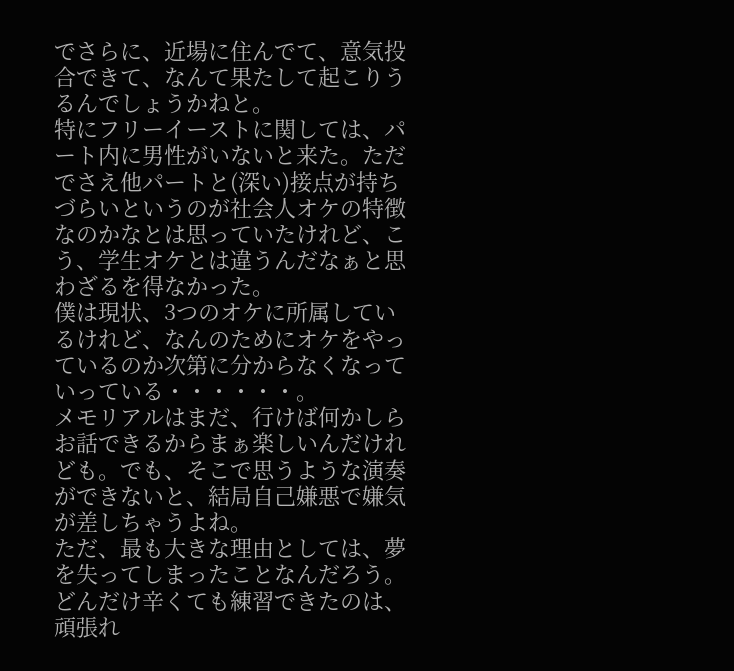でさらに、近場に住んでて、意気投合できて、なんて果たして起こりうるんでしょうかねと。
特にフリーイーストに関しては、パート内に男性がいないと来た。ただでさえ他パートと(深い)接点が持ちづらいというのが社会人オケの特徴なのかなとは思っていたけれど、こう、学生オケとは違うんだなぁと思わざるを得なかった。
僕は現状、3つのオケに所属しているけれど、なんのためにオケをやっているのか次第に分からなくなっていっている・・・・・・。
メモリアルはまだ、行けば何かしらお話できるからまぁ楽しいんだけれども。でも、そこで思うような演奏ができないと、結局自己嫌悪で嫌気が差しちゃうよね。
ただ、最も大きな理由としては、夢を失ってしまったことなんだろう。
どんだけ辛くても練習できたのは、頑張れ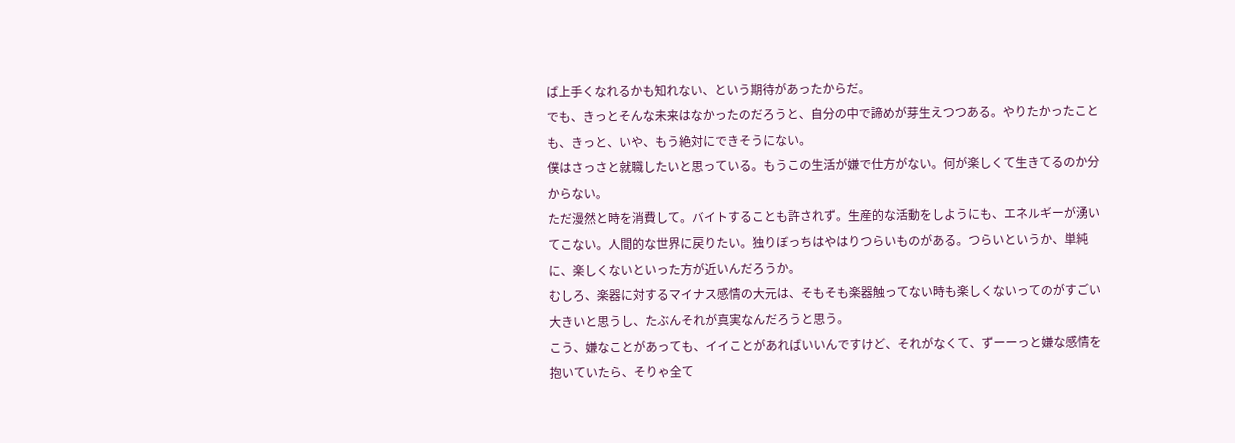ば上手くなれるかも知れない、という期待があったからだ。
でも、きっとそんな未来はなかったのだろうと、自分の中で諦めが芽生えつつある。やりたかったことも、きっと、いや、もう絶対にできそうにない。
僕はさっさと就職したいと思っている。もうこの生活が嫌で仕方がない。何が楽しくて生きてるのか分からない。
ただ漫然と時を消費して。バイトすることも許されず。生産的な活動をしようにも、エネルギーが湧いてこない。人間的な世界に戻りたい。独りぼっちはやはりつらいものがある。つらいというか、単純に、楽しくないといった方が近いんだろうか。
むしろ、楽器に対するマイナス感情の大元は、そもそも楽器触ってない時も楽しくないってのがすごい大きいと思うし、たぶんそれが真実なんだろうと思う。
こう、嫌なことがあっても、イイことがあればいいんですけど、それがなくて、ずーーっと嫌な感情を抱いていたら、そりゃ全て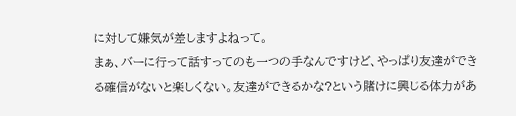に対して嫌気が差しますよねって。
まぁ、バーに行って話すってのも一つの手なんですけど、やっぱり友達ができる確信がないと楽しくない。友達ができるかな?という賭けに興じる体力があ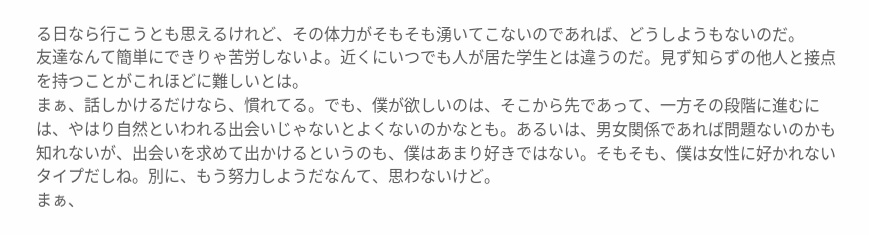る日なら行こうとも思えるけれど、その体力がそもそも湧いてこないのであれば、どうしようもないのだ。
友達なんて簡単にできりゃ苦労しないよ。近くにいつでも人が居た学生とは違うのだ。見ず知らずの他人と接点を持つことがこれほどに難しいとは。
まぁ、話しかけるだけなら、慣れてる。でも、僕が欲しいのは、そこから先であって、一方その段階に進むには、やはり自然といわれる出会いじゃないとよくないのかなとも。あるいは、男女関係であれば問題ないのかも知れないが、出会いを求めて出かけるというのも、僕はあまり好きではない。そもそも、僕は女性に好かれないタイプだしね。別に、もう努力しようだなんて、思わないけど。
まぁ、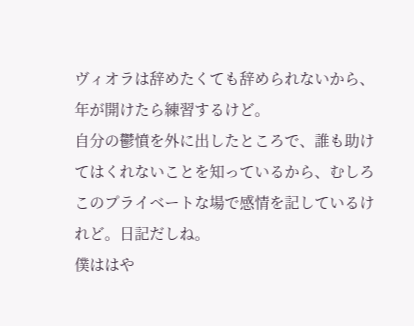ヴィオラは辞めたくても辞められないから、年が開けたら練習するけど。
自分の鬱憤を外に出したところで、誰も助けてはくれないことを知っているから、むしろこのプライベートな場で感情を記しているけれど。日記だしね。
僕ははや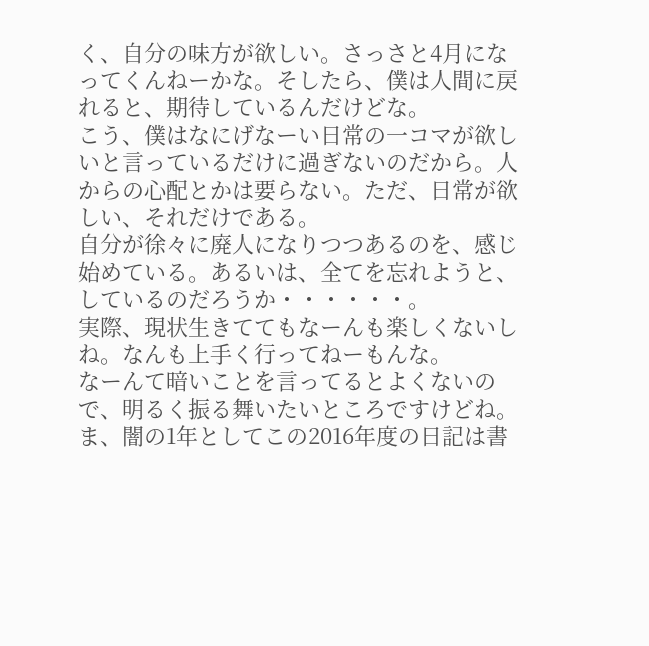く、自分の味方が欲しい。さっさと4月になってくんねーかな。そしたら、僕は人間に戻れると、期待しているんだけどな。
こう、僕はなにげなーい日常の一コマが欲しいと言っているだけに過ぎないのだから。人からの心配とかは要らない。ただ、日常が欲しい、それだけである。
自分が徐々に廃人になりつつあるのを、感じ始めている。あるいは、全てを忘れようと、しているのだろうか・・・・・・。
実際、現状生きててもなーんも楽しくないしね。なんも上手く行ってねーもんな。
なーんて暗いことを言ってるとよくないので、明るく振る舞いたいところですけどね。ま、闇の1年としてこの2016年度の日記は書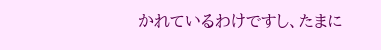かれているわけですし、たまに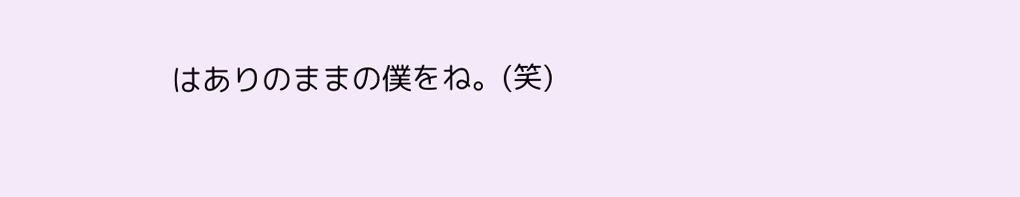はありのままの僕をね。(笑)